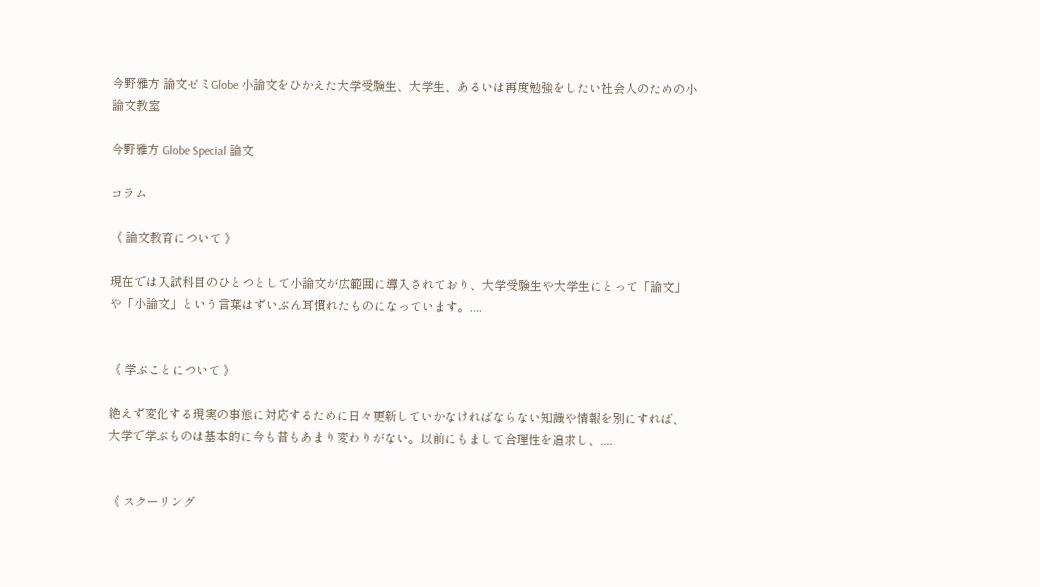今野雅方 論文ゼミGlobe 小論文をひかえた大学受験生、大学生、あるいは再度勉強をしたい社会人のための小論文教室

今野雅方 Globe Special 論文

コラム

《 論文教育について 》

現在では入試科目のひとつとして小論文が広範囲に導入されており、大学受験生や大学生にとって「論文」や「小論文」という言葉はずいぶん耳慣れたものになっています。....


《 学ぶことについて 》

絶えず変化する現実の事態に対応するために日々更新していかなければならない知識や情報を別にすれば、大学で学ぶものは基本的に今も昔もあまり変わりがない。以前にもまして合理性を追求し、....


《 スクーリング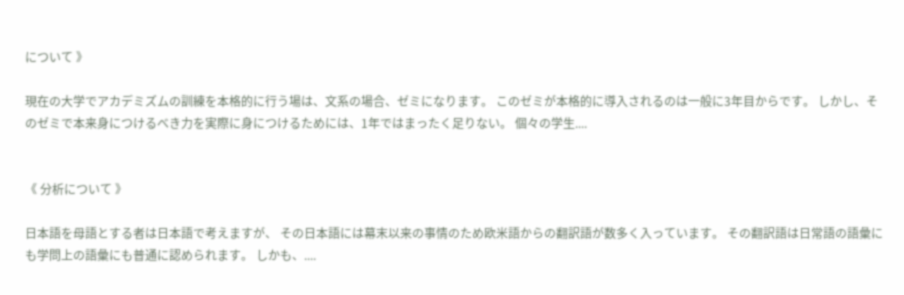について 》

現在の大学でアカデミズムの訓練を本格的に行う場は、文系の場合、ゼミになります。 このゼミが本格的に導入されるのは一般に3年目からです。 しかし、そのゼミで本来身につけるべき力を実際に身につけるためには、1年ではまったく足りない。 個々の学生....


《 分析について 》

日本語を母語とする者は日本語で考えますが、 その日本語には幕末以来の事情のため欧米語からの翻訳語が数多く入っています。 その翻訳語は日常語の語彙にも学問上の語彙にも普通に認められます。 しかも、....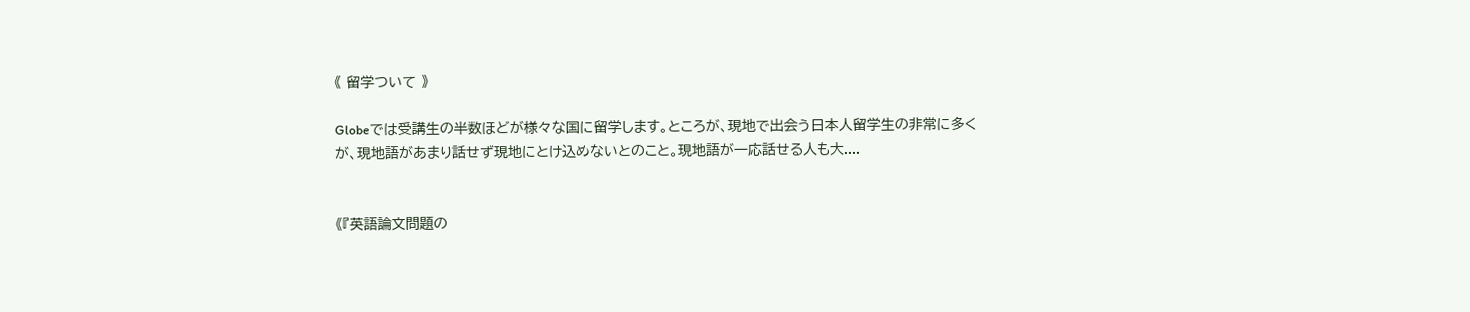《 留学ついて 》

Globeでは受講生の半数ほどが様々な国に留学します。ところが、現地で出会う日本人留学生の非常に多くが、現地語があまり話せず現地にとけ込めないとのこと。現地語が一応話せる人も大....


《『英語論文問題の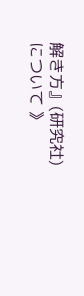解き方』(研究社)について 》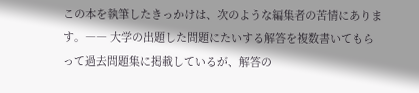この本を執筆したきっかけは、次のような編集者の苦情にあります。―― 大学の出題した問題にたいする解答を複数書いてもらって過去問題集に掲載しているが、解答の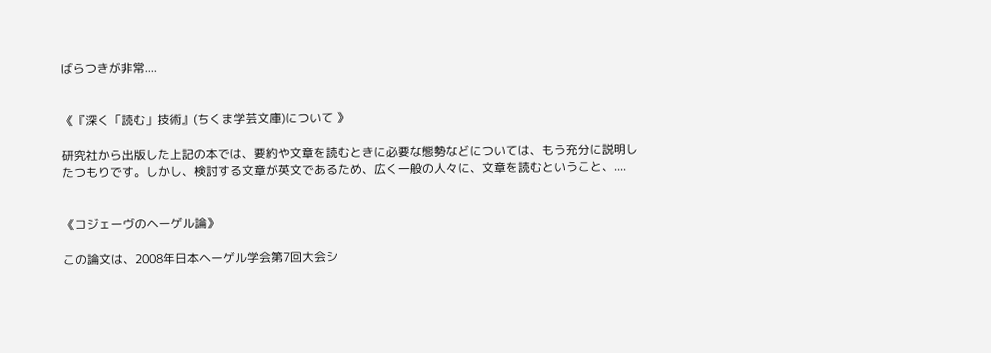ばらつきが非常....


《『深く「読む」技術』(ちくま学芸文庫)について 》

研究社から出版した上記の本では、要約や文章を読むときに必要な態勢などについては、もう充分に説明したつもりです。しかし、検討する文章が英文であるため、広く一般の人々に、文章を読むということ、....


《コジェーヴのヘーゲル論》

この論文は、2008年日本ヘーゲル学会第7回大会シ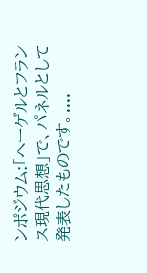ンポジウム:「ヘーゲルとフランス現代思想」で、パネルとして発表したものです。....